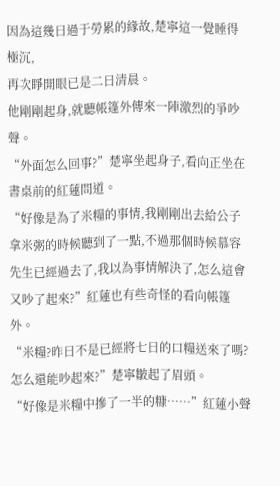因為這幾日過于勞累的緣故,楚寧這一覺睡得極沉,
再次睜開眼已是二日清晨。
他剛剛起身,就聽帳篷外傳來一陣激烈的爭吵聲。
“外面怎么回事?”楚寧坐起身子,看向正坐在書桌前的紅蓮問道。
“好像是為了米糧的事情,我剛剛出去給公子拿米粥的時候聽到了一點,不過那個時候慕容先生已經過去了,我以為事情解決了,怎么這會又吵了起來?”紅蓮也有些奇怪的看向帳篷外。
“米糧?昨日不是已經將七日的口糧送來了嗎?怎么還能吵起來?”楚寧皺起了眉頭。
“好像是米糧中摻了一半的糠……”紅蓮小聲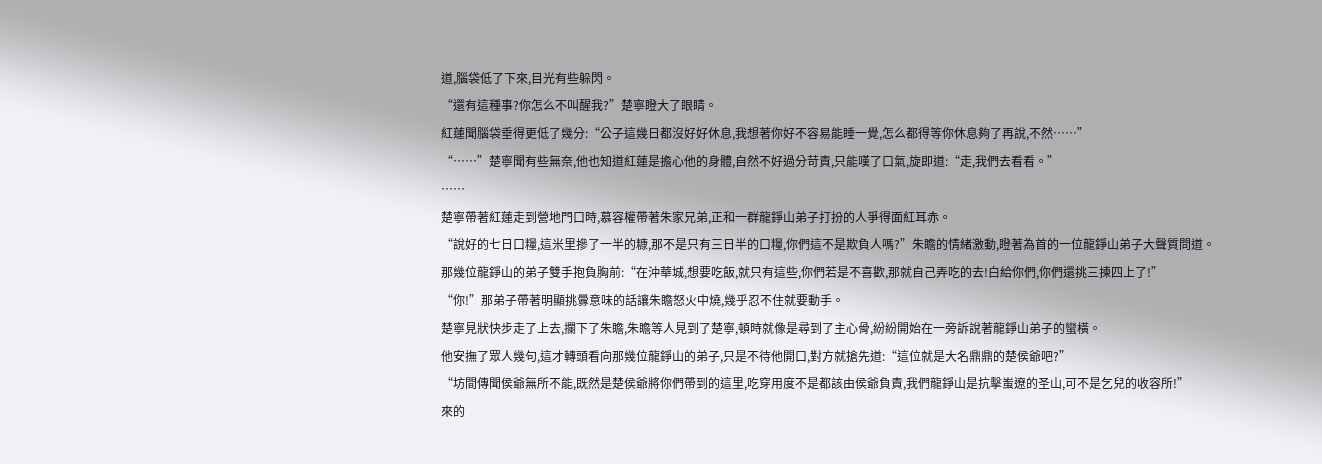道,腦袋低了下來,目光有些躲閃。
“還有這種事?你怎么不叫醒我?”楚寧瞪大了眼睛。
紅蓮聞腦袋垂得更低了幾分:“公子這幾日都沒好好休息,我想著你好不容易能睡一覺,怎么都得等你休息夠了再說,不然……”
“……”楚寧聞有些無奈,他也知道紅蓮是擔心他的身體,自然不好過分苛責,只能嘆了口氣,旋即道:“走,我們去看看。”
……
楚寧帶著紅蓮走到營地門口時,慕容權帶著朱家兄弟,正和一群龍錚山弟子打扮的人爭得面紅耳赤。
“說好的七日口糧,這米里摻了一半的糠,那不是只有三日半的口糧,你們這不是欺負人嗎?”朱瞻的情緒激動,瞪著為首的一位龍錚山弟子大聲質問道。
那幾位龍錚山的弟子雙手抱負胸前:“在沖華城,想要吃飯,就只有這些,你們若是不喜歡,那就自己弄吃的去!白給你們,你們還挑三揀四上了!”
“你!”那弟子帶著明顯挑釁意味的話讓朱瞻怒火中燒,幾乎忍不住就要動手。
楚寧見狀快步走了上去,攔下了朱瞻,朱瞻等人見到了楚寧,頓時就像是尋到了主心骨,紛紛開始在一旁訴說著龍錚山弟子的蠻橫。
他安撫了眾人幾句,這才轉頭看向那幾位龍錚山的弟子,只是不待他開口,對方就搶先道:“這位就是大名鼎鼎的楚侯爺吧?”
“坊間傳聞侯爺無所不能,既然是楚侯爺將你們帶到的這里,吃穿用度不是都該由侯爺負責,我們龍錚山是抗擊蚩遼的圣山,可不是乞兒的收容所!”
來的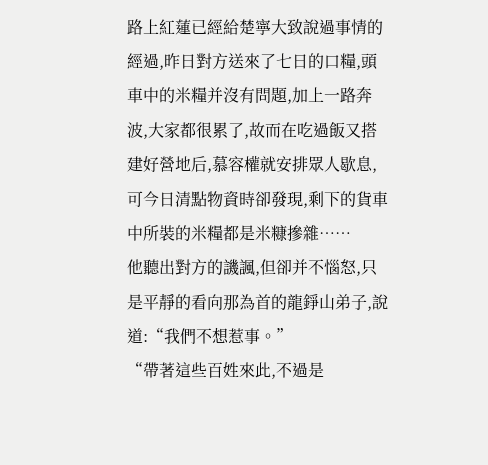路上紅蓮已經給楚寧大致說過事情的經過,昨日對方送來了七日的口糧,頭車中的米糧并沒有問題,加上一路奔波,大家都很累了,故而在吃過飯又搭建好營地后,慕容權就安排眾人歇息,可今日清點物資時卻發現,剩下的貨車中所裝的米糧都是米糠摻雜……
他聽出對方的譏諷,但卻并不惱怒,只是平靜的看向那為首的龍錚山弟子,說道:“我們不想惹事。”
“帶著這些百姓來此,不過是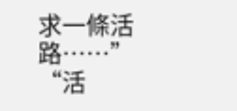求一條活路……”
“活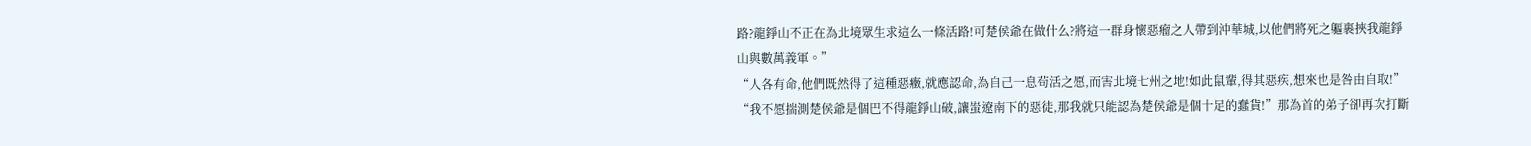路?龍錚山不正在為北境眾生求這么一條活路!可楚侯爺在做什么?將這一群身懷惡瘤之人帶到沖華城,以他們將死之軀裹挾我龍錚山與數萬義軍。”
“人各有命,他們既然得了這種惡癥,就應認命,為自己一息茍活之愿,而害北境七州之地!如此鼠輩,得其惡疾,想來也是咎由自取!”
“我不愿揣測楚侯爺是個巴不得龍錚山破,讓蚩遼南下的惡徒,那我就只能認為楚侯爺是個十足的蠢貨!”那為首的弟子卻再次打斷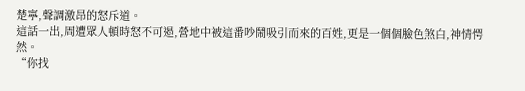楚寧,聲調激昂的怒斥道。
這話一出,周遭眾人頓時怒不可遏,營地中被這番吵鬧吸引而來的百姓,更是一個個臉色煞白,神情愕然。
“你找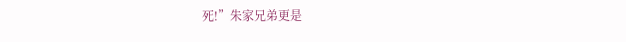死!”朱家兄弟更是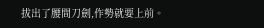拔出了腰間刀劍,作勢就要上前。